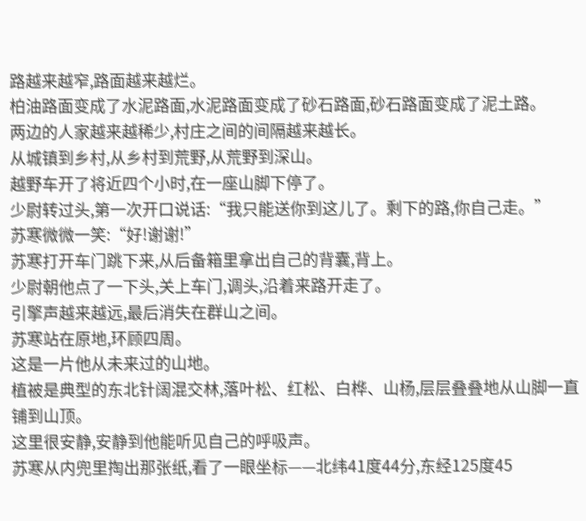路越来越窄,路面越来越烂。
柏油路面变成了水泥路面,水泥路面变成了砂石路面,砂石路面变成了泥土路。
两边的人家越来越稀少,村庄之间的间隔越来越长。
从城镇到乡村,从乡村到荒野,从荒野到深山。
越野车开了将近四个小时,在一座山脚下停了。
少尉转过头,第一次开口说话:“我只能送你到这儿了。剩下的路,你自己走。”
苏寒微微一笑:“好!谢谢!”
苏寒打开车门跳下来,从后备箱里拿出自己的背囊,背上。
少尉朝他点了一下头,关上车门,调头,沿着来路开走了。
引擎声越来越远,最后消失在群山之间。
苏寒站在原地,环顾四周。
这是一片他从未来过的山地。
植被是典型的东北针阔混交林,落叶松、红松、白桦、山杨,层层叠叠地从山脚一直铺到山顶。
这里很安静,安静到他能听见自己的呼吸声。
苏寒从内兜里掏出那张纸,看了一眼坐标——北纬41度44分,东经125度45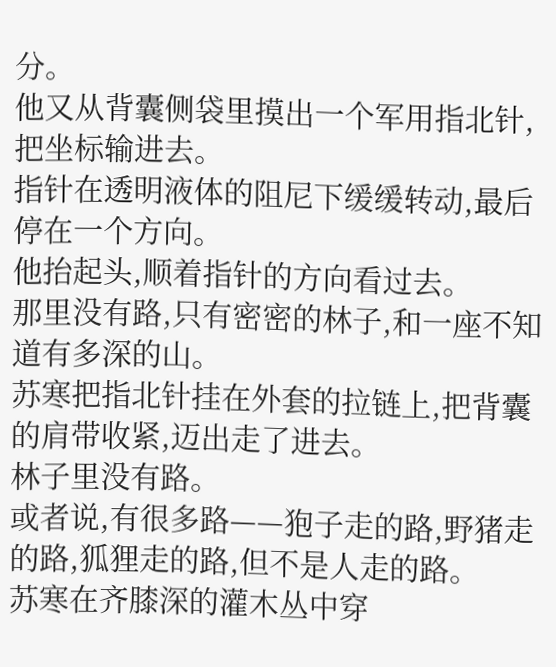分。
他又从背囊侧袋里摸出一个军用指北针,把坐标输进去。
指针在透明液体的阻尼下缓缓转动,最后停在一个方向。
他抬起头,顺着指针的方向看过去。
那里没有路,只有密密的林子,和一座不知道有多深的山。
苏寒把指北针挂在外套的拉链上,把背囊的肩带收紧,迈出走了进去。
林子里没有路。
或者说,有很多路——狍子走的路,野猪走的路,狐狸走的路,但不是人走的路。
苏寒在齐膝深的灌木丛中穿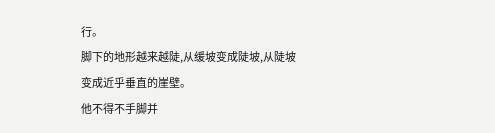行。
脚下的地形越来越陡,从缓坡变成陡坡,从陡坡变成近乎垂直的崖壁。
他不得不手脚并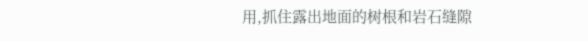用,抓住露出地面的树根和岩石缝隙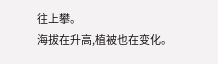往上攀。
海拔在升高,植被也在变化。